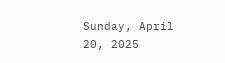Sunday, April 20, 2025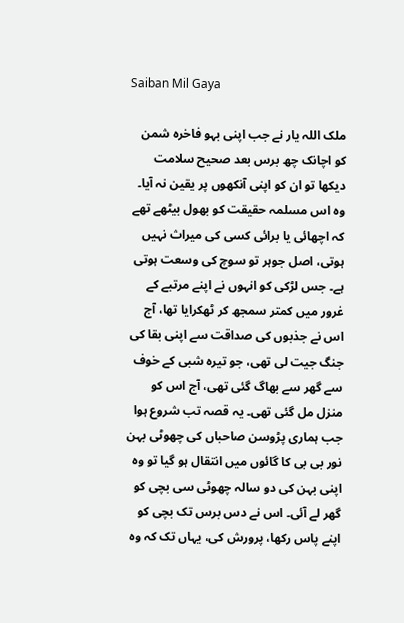Saiban Mil Gaya

ملک اللہ یار نے جب اپنی بہو فاخرہ شمن کو اچانک چھ برس بعد صحیح سلامت دیکھا تو ان کو اپنی آنکھوں پر یقین نہ آیا۔ وہ اس مسلمہ حقیقت کو بھول بیٹھے تھے کہ اچھائی یا برائی کسی کی میراث نہیں ہوتی، اصل جوہر تو سوچ کی وسعت ہوتی ہے۔ جس لڑکی کو انہوں نے اپنے مرتبے کے غرور میں کمتر سمجھ کر ٹھکرایا تھا، آج اس نے جذبوں کی صداقت سے اپنی بقا کی جنگ جیت لی تھی، جو تیرہ شبی کے خوف سے گھر سے بھاگ گئی تھی، آج اس کو منزل مل گئی تھی۔ یہ قصہ تب شروع ہوا جب ہماری پڑوسن صاحباں کی چھوٹی بہن نور بی بی کا گائوں میں انتقال ہو گیا تو وہ اپنی بہن کی دو سالہ چھوٹی سی بچی کو گھر لے آئی۔ اس نے دس برس تک بچی کو اپنے پاس رکھا، پرورش کی، یہاں تک کہ وہ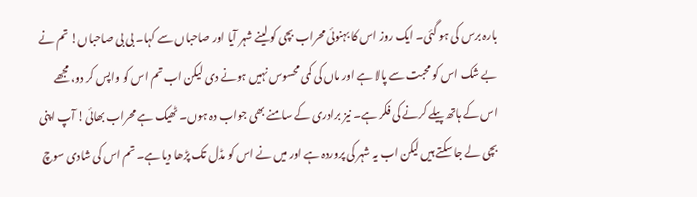بارہ برس کی ہو گئی۔ ایک روز اس کا بہنوئی محراب بچی کو لینے شہر آیا اور صاحباں سے کہا۔ بی بی صاحباں! تم نے بے شک اس کو محبت سے پالا ہے اور ماں کی کمی محسوس نہیں ہونے دی لیکن اب تم اس کو واپس کر دو، مجھے اس کے ہاتھ پیلے کرنے کی فکر ہے۔ نیز برادری کے سامنے بھی جواب دہ ہوں۔ ٹھیک ہے محراب بھائی! آپ اپنی بچی لے جا سکتے ہیں لیکن اب یہ شہر کی پروردہ ہے اور میں نے اس کو مڈل تک پڑھا دیا ہے۔ تم اس کی شادی سوچ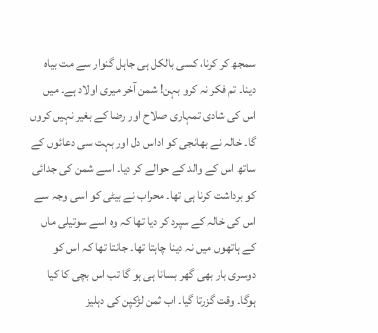سمجھ کر کرنا، کسی بالکل ہی جاہل گنوار سے مت بیاہ دینا۔ تم فکر نہ کرو بہن! شمن آخر میری اولاد ہے۔ میں اس کی شادی تمہاری صلاح اور رضا کے بغیر نہیں کروں گا۔ خالہ نے بھانجی کو اداس دل اور بہت سی دعائوں کے ساتھ اس کے والد کے حوالے کر دیا۔ اسے شمن کی جدائی کو برداشت کرنا ہی تھا۔ محراب نے بیٹی کو اسی وجہ سے اس کی خالہ کے سپرد کر دیا تھا کہ وہ اسے سوتیلی ماں کے ہاتھوں میں نہ دینا چاہتا تھا۔ جانتا تھا کہ اس کو دوسری بار بھی گھر بسانا ہی ہو گا تب اس بچی کا کیا ہوگا۔ وقت گزرتا گیا۔ اب ثمن لڑکپن کی دہلیز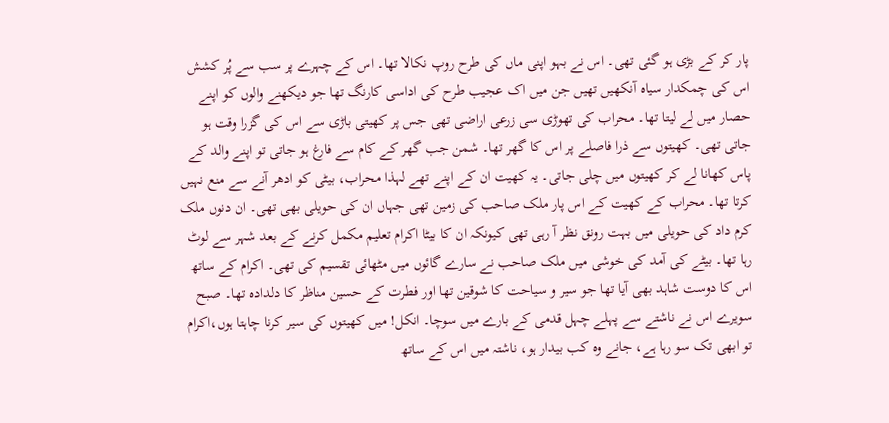پار کر کے بڑی ہو گئی تھی۔ اس نے بہو اپنی ماں کی طرح روپ نکالا تھا۔ اس کے چہرے پر سب سے پُر کشش اس کی چمکدار سیاہ آنکھیں تھیں جن میں اک عجیب طرح کی اداسی کارنگ تھا جو دیکھنے والوں کو اپنے حصار میں لے لیتا تھا۔ محراب کی تھوڑی سی زرعی اراضی تھی جس پر کھیتی باڑی سے اس کی گزرا وقت ہو جاتی تھی۔ کھیتوں سے ذرا فاصلے پر اس کا گھر تھا۔ شمن جب گھر کے کام سے فارغ ہو جاتی تو اپنے والد کے پاس کھانا لے کر کھیتوں میں چلی جاتی۔ یہ کھیت ان کے اپنے تھے لہذا محراب، بیٹی کو ادھر آنے سے منع نہیں کرتا تھا۔ محراب کے کھیت کے اس پار ملک صاحب کی زمین تھی جہاں ان کی حویلی بھی تھی۔ ان دنوں ملک کرم داد کی حویلی میں بہت رونق نظر آ رہی تھی کیونکہ ان کا بیٹا اکرام تعلیم مکمل کرنے کے بعد شہر سے لوٹ رہا تھا۔ بیٹے کی آمد کی خوشی میں ملک صاحب نے سارے گائوں میں مٹھائی تقسیم کی تھی۔ اکرام کے ساتھ اس کا دوست شاہد بھی آیا تھا جو سیر و سیاحت کا شوقین تھا اور فطرت کے حسین مناظر کا دلدادہ تھا۔ صبح سویرے اس نے ناشتے سے پہلے چہل قدمی کے بارے میں سوچا۔ انکل! میں کھیتوں کی سیر کرنا چاہتا ہوں،اکرام تو ابھی تک سو رہا ہے، جانے وہ کب بیدار ہو، ناشتہ میں اس کے ساتھ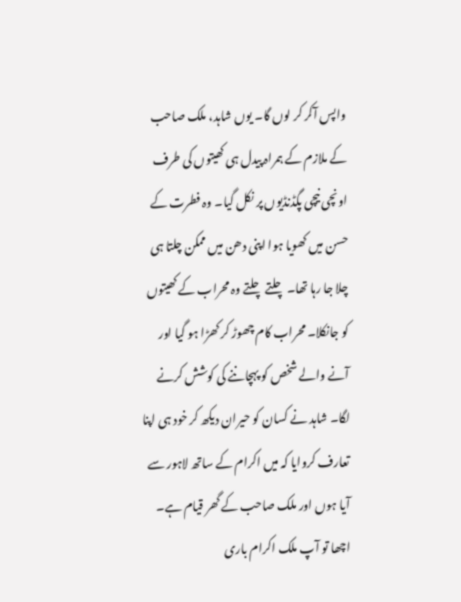واپس آکر کر لوں گا۔ یوں شاہد، ملک صاحب کے ملازم کے ہمراہ پیدل ہی کھیتوں کی طرف اونچی نیچی پگڈنڈیوں پر نکل گیا۔ وہ فطرت کے حسن میں کھویا ہوا اپنی دھن میں ممکن چلتا ہی چلا جا رہا تھا۔ چلتے چلتے وہ محراب کے کھیتوں کو جانکلا۔ محراب کام چھوڑ کر کھڑا ہو گیا اور آنے والے شخص کو پہچاننے کی کوشش کرنے لگا۔ شاہد نے کسان کو حیران دیکھ کر خود ہی اپنا تعارف کروایا کہ میں اکرام کے ساتھ لاہور سے آیا ہوں اور ملک صاحب کے گھر قیام ہے۔ اچھا تو آپ ملک اکرام باری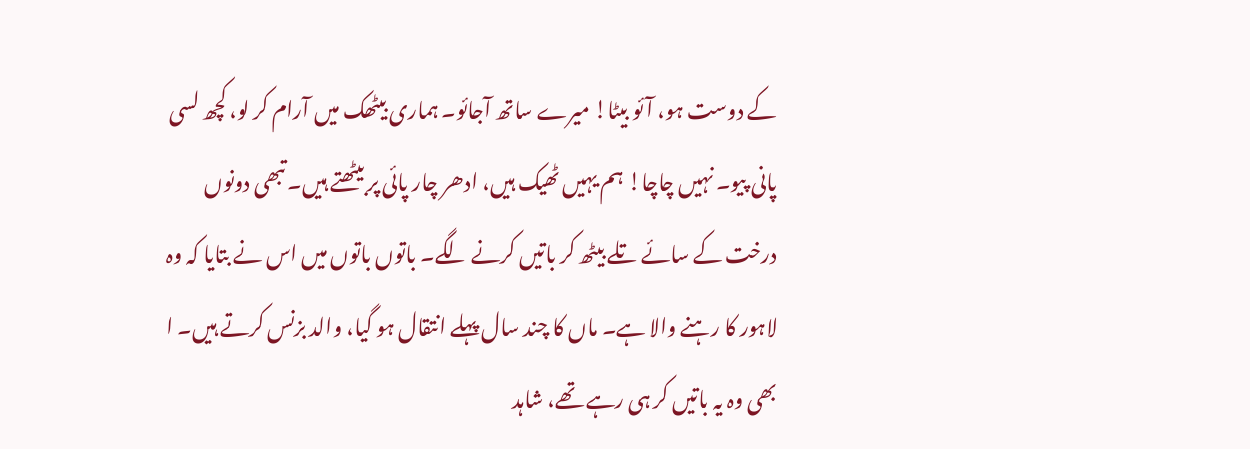کے دوست ہو، آئو بیٹا! میرے ساتھ آجائو۔ ہماری بیٹھک میں آرام کر لو، کچھ لسی پانی پیو۔ نہیں چاچا! ہم یہیں ٹھیک ہیں، ادھر چار پائی پر بیٹھتے ہیں۔ تبھی دونوں درخت کے سائے تلے بیٹھ کر باتیں کرنے لگے۔ باتوں باتوں میں اس نے بتایا کہ وہ لاہور کا رہنے والا ہے۔ ماں کا چند سال پہلے انتقال ہو گیا، والد بزنس کرتے ہیں۔ ا بھی وہ یہ باتیں کر ہی رہے تھے، شاہد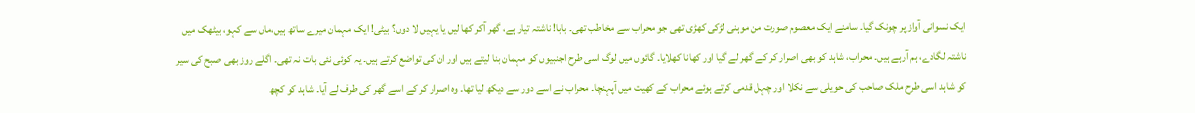ایک نسوانی آواز پر چونک گیا۔ سامنے ایک معصوم صورت من موہنی لڑکی کھڑی تھی جو محراب سے مخاطب تھی۔ بابا! ناشتہ تیار ہے، گھر آکر کھا لیں یا یہیں لا دوں؟ بیٹی! ایک مہمان میرے ساتھ ہیں،ماں سے کہو، بیٹھک میں ناشتہ لگادے، ہم آرہے ہیں۔ محراب، شاہد کو بھی اصرار کر کے گھر لے گیا اور کھانا کھلایا۔ گائوں میں لوگ اسی طرح اجنبیوں کو مہمان بنا لیتے ہیں اور ان کی تواضع کرتے ہیں۔ یہ کوئی نئی بات نہ تھی۔ اگلے روز بھی صبح کی سیر کو شاہد اسی طرح ملک صاحب کی حویلی سے نکلا اور چہل قدمی کرتے ہوئے محراب کے کھیت میں آپہنچا۔ محراب نے اسے دور سے دیکھ لیا تھا۔ وہ اصرار کر کے اسے گھر کی طرف لے آیا۔ شاہد کو کچھ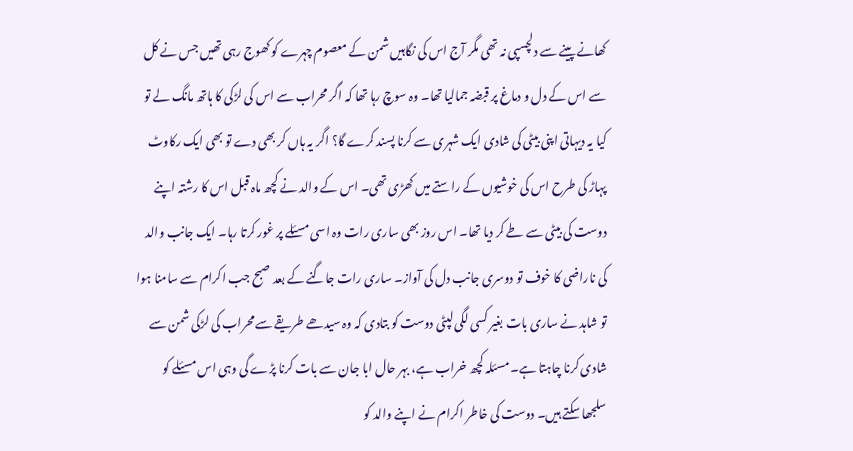کھانے پینے سے دلچسپی نہ تھی مگر آج اس کی نگاہیں شمن کے معصوم چہرے کو کھوج رہی تھیں جس نے کل سے اس کے دل و دماغ پر قبضہ جمالیا تھا۔ وہ سوچ رہا تھا کہ اگر محراب سے اس کی لڑکی کا ہاتھ مانگ لے تو کیا یہ دیہاتی اپنی بیٹی کی شادی ایک شہری سے کرنا پسند کرے گا؟ اگر یہ ہاں کر بھی دے تو بھی ایک رکاوٹ پہاڑ کی طرح اس کی خوشیوں کے راستے میں کھڑی تھی۔ اس کے والد نے کچھ ماہ قبل اس کا رشتہ اپنے دوست کی بیٹی سے طے کر دیا تھا۔ اس روز بھی ساری رات وہ اسی مسئلے پر غور کرتا رہا۔ ایک جانب والد کی ناراضی کا خوف تو دوسری جانب دل کی آواز۔ ساری رات جاگنے کے بعد صبح جب اکرام سے سامنا ہوا تو شاہد نے ساری بات بغیر کسی لگی لپٹی دوست کو بتادی کہ وہ سیدھے طریقے سے محراب کی لڑکی شمن سے شادی کرنا چاہتا ہے۔ مسئلہ کچھ خراب ہے، بہر حال ابا جان سے بات کرنا پڑے گی وہی اس مسئلے کو سلجھا سکتے ہیں۔ دوست کی خاطر اکرام نے اپنے والد کو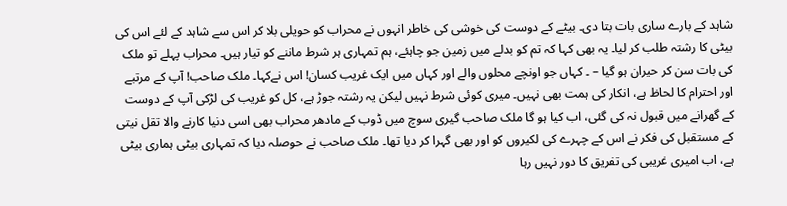شاہد کے بارے ساری بات بتا دی۔ بیٹے کے دوست کی خوشی کی خاطر انہوں نے محراب کو حویلی بلا کر اس سے شاہد کے لئے اس کی بیٹی کا رشتہ طلب کر لیا۔ یہ بھی کہا کہ تم کو بدلے میں زمین جو چاہئے، ہم تمہاری ہر شرط ماننے کو تیار ہیں۔ محراب پہلے تو ملک کی بات سن کر حیران ہو گیا – ۔ کہاں جو اونچے محلوں والے اور کہاں میں ایک غریب کسان! اس نےکہا۔ ملک صاحب! آپ کے مرتبے اور احترام کا لحاظ ہے، انکار کی ہمت بھی نہیں۔ میری کوئی شرط نہیں لیکن یہ رشتہ جوڑ ہے، کل کو غریب کی لڑکی آپ کے دوست کے گھرانے میں قبول نہ کی گئی، اب کیا ہو گا ملک صاحب گیری سوچ میں ڈوب کے مادھر محراب بھی اسی دنیا کارنے والا تقل نیتی کے مستقبل کی فکر نے اس کے چہرے کی لکیروں کو اور بھی گہرا کر دیا تھا۔ ملک صاحب نے حوصلہ دیا کہ تمہاری بیٹی ہماری بیٹی ہے، اب امیری غریبی کی تفریق کا دور نہیں رہا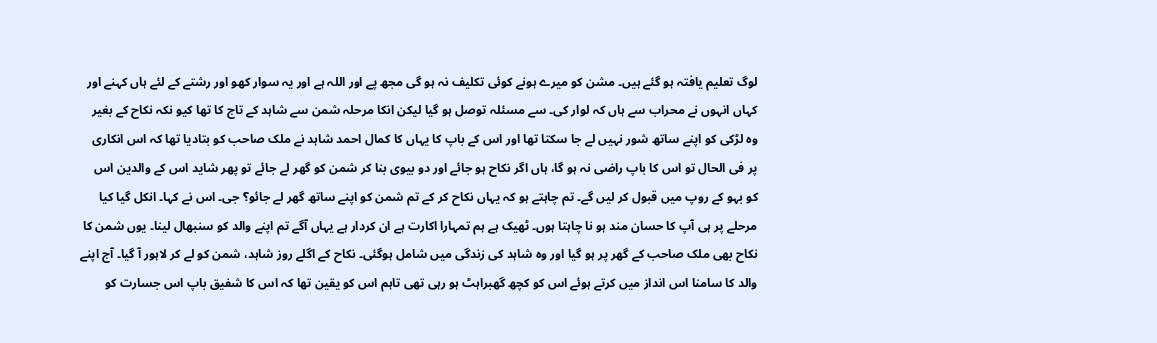لوگ تعلیم یافتہ ہو گئے ہیں۔ مشن کو میرے ہونے کوئی تکلیف نہ ہو گی مجھ پے اور اللہ ہے اور یہ سوار کھو اور رشتے کے لئے ہاں کہنے اور کہاں انہوں نے محراب سے ہاں کہ لوار کی۔ سے مسئلہ توصل ہو گیا لیکن انکا مرحلہ شمن سے شاہد کے تاج کا تھا کیو نکہ نکاح کے بغیر وہ لڑکی کو اپنے ساتھ شور نہیں لے جا سکتا تھا اور اس کے باپ کا یہاں کا کمال احمد شاہد نے ملک صاحب کو بتادیا تھا کہ اس انکاری پر فی الحال تو اس کا باپ راضی نہ ہو گا، ہاں اگر نکاح ہو جائے اور دو بیوی بنا کر شمن کو گھر لے جائے تو پھر شاید اس کے والدین اس کو بہو کے روپ میں قبول کر لیں گے۔ تم چاہتے ہو کہ یہاں نکاح کر کے تم شمن کو اپنے ساتھ گھر لے جائو؟ جی۔ اس نے کہا۔ انکل گیا کیا مرحلے پر ہی آپ کا حسان مند ہو نا چاہتا ہوں۔ ٹھیک ہے ہم تمہارا اکارت ہے ان کردار ہے یہاں آگے تم اپنے والد کو سنبھال لینا۔ یوں شمن کا نکاح بھی ملک صاحب کے گھر پر ہو گیا اور وہ شاہد کی زندگی میں شامل ہوگئی۔ نکاح کے اگلے روز شاہد، شمن کو لے کر لاہور آ گیا۔ آج اپنے والد کا سامنا اس انداز میں کرتے ہوئے اس کو کچھ گھبراہٹ ہو رہی تھی تاہم اس کو یقین تھا کہ اس کا شفیق باپ اس جسارت کو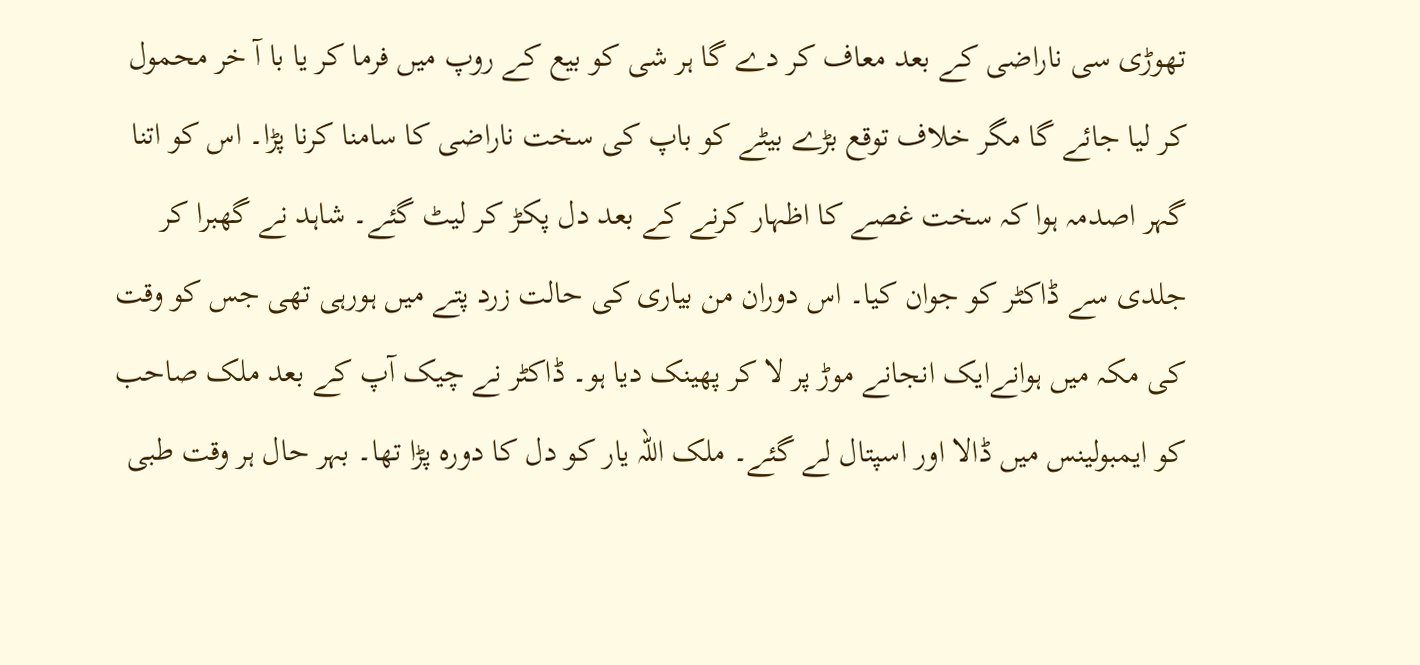تھوڑی سی ناراضی کے بعد معاف کر دے گا ہر شی کو بیع کے روپ میں فرما کر یا با آ خر محمول کر لیا جائے گا مگر خلاف توقع بڑے بیٹے کو باپ کی سخت ناراضی کا سامنا کرنا پڑا۔ اس کو اتنا گہر اصدمہ ہوا کہ سخت غصے کا اظہار کرنے کے بعد دل پکڑ کر لیٹ گئے۔ شاہد نے گھبرا کر جلدی سے ڈاکٹر کو جوان کیا۔ اس دوران من بیاری کی حالت زرد پتے میں ہورہی تھی جس کو وقت کی مکہ میں ہوانےایک انجانے موڑ پر لا کر پھینک دیا ہو۔ ڈاکٹر نے چیک آپ کے بعد ملک صاحب کو ایمبولینس میں ڈالا اور اسپتال لے گئے۔ ملک اللہ یار کو دل کا دورہ پڑا تھا۔ بہر حال ہر وقت طبی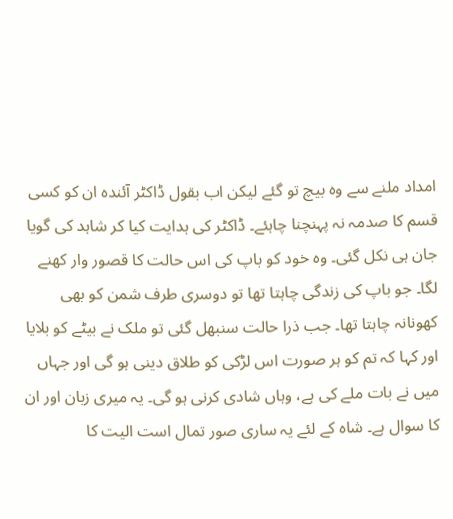امداد ملنے سے وہ بیچ تو گئے لیکن اب بقول ڈاکٹر آئندہ ان کو کسی قسم کا صدمہ نہ پہنچنا چاہئے۔ ڈاکٹر کی ہدایت کیا کر شاہد کی گویا جان ہی نکل گئی۔ وہ خود کو باپ کی اس حالت کا قصور وار کھنے لگا۔ جو باپ کی زندگی چاہتا تھا تو دوسری طرف شمن کو بھی کھونانہ چاہتا تھا۔ جب ذرا حالت سنبھل گئی تو ملک نے بیٹے کو بلایا اور کہا کہ تم کو ہر صورت اس لڑکی کو طلاق دینی ہو گی اور جہاں میں نے بات ملے کی ہے، وہاں شادی کرنی ہو گی۔ یہ میری زبان اور ان کا سوال ہے۔ شاہ کے لئے یہ ساری صور تمال است الیت کا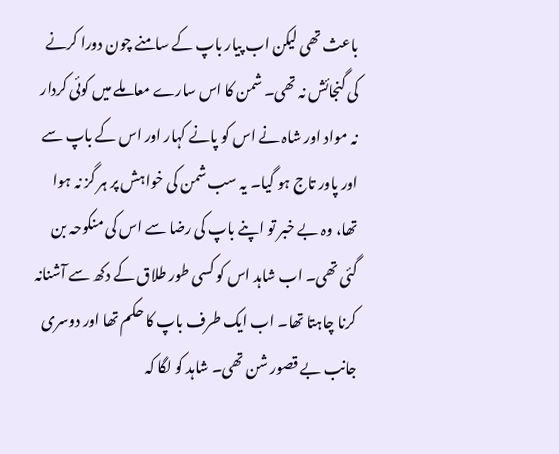باعث تھی لیکن اب پیار باپ کے سامنے چون دورا کرنے کی گنجائش نہ تھی۔ شمن کا اس سارے معاملے میں کوئی کردار نہ مواد اور شاہ نے اس کو پانے کہار اور اس کے باپ سے اور پاور تاج ہو گیا۔ یہ سب شمن کی خواہش پر ہر گز نہ ہوا تھا، وہ بے خبر تو اپنے باپ کی رضا سے اس کی منکوحہ بن گئی تھی۔ اب شاہد اس کو کسی طور طلاق کے دکھ سے آشنانہ کرنا چاہتا تھا۔ اب ایک طرف باپ کا حکم تھا اور دوسری جانب بے قصور شن تھی۔ شاہد کو لگا کہ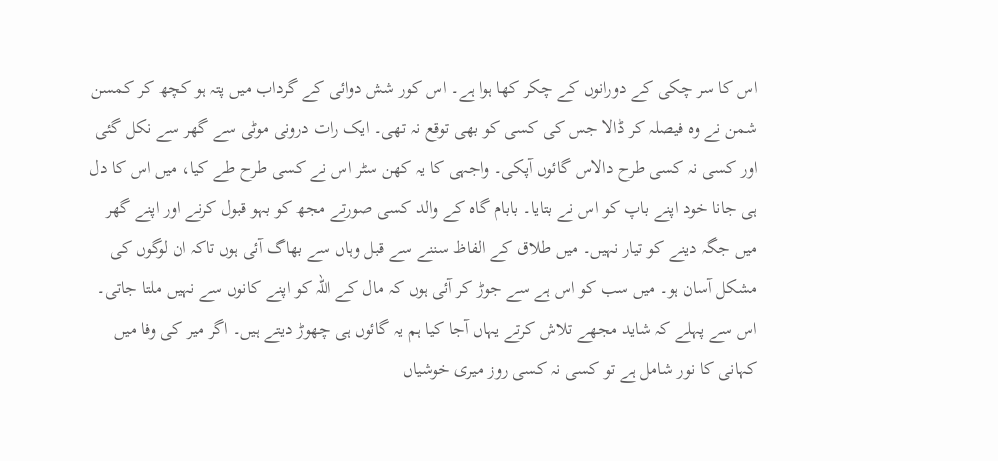اس کا سر چکی کے دورانوں کے چکر کھا ہوا ہے۔ اس کور شش دوائی کے گرداب میں پتہ ہو کچھ کر کمسن شمن نے وہ فیصلہ کر ڈالا جس کی کسی کو بھی توقع نہ تھی۔ ایک رات درونی موٹی سے گھر سے نکل گئی اور کسی نہ کسی طرح دالاس گائوں آپکی۔ واجہی کا یہ کھن سٹر اس نے کسی طرح طے کیا، میں اس کا دل ہی جانا خود اپنے باپ کو اس نے بتایا۔ بابام گاہ کے والد کسی صورتے مجھ کو بہو قبول کرنے اور اپنے گھر میں جگہ دینے کو تیار نہیں۔ میں طلاق کے الفاظ سننے سے قبل وہاں سے بھاگ آئی ہوں تاکہ ان لوگوں کی مشکل آسان ہو۔ میں سب کو اس ہے سے جوڑ کر آئی ہوں کہ مال کے اللہ کو اپنے کانوں سے نہیں ملتا جاتی۔ اس سے پہلے کہ شاید مجھے تلاش کرتے یہاں آجا کیا ہم یہ گائوں ہی چھوڑ دیتے ہیں۔ اگر میر کی وفا میں کہانی کا نور شامل ہے تو کسی نہ کسی روز میری خوشیاں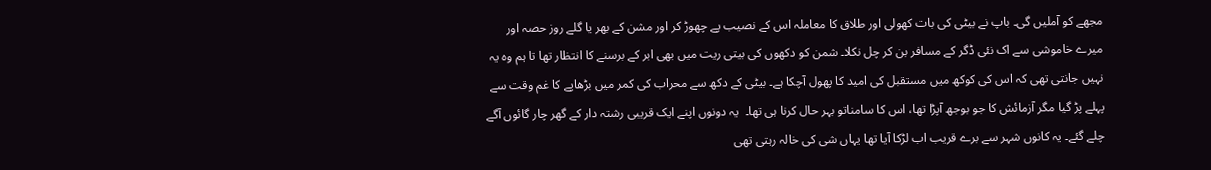مجھے کو آملیں گی۔ باپ نے بیٹی کی بات کھولی اور طلاق کا معاملہ اس کے نصیب پے چھوڑ کر اور مشن کے بھر یا گلے روز حصہ اور میرے خاموشی سے اک نئی ڈگر کے مسافر بن کر چل نکلا۔ شمن کو دکھوں کی بیتی ریت میں بھی ابر کے برسنے کا انتظار تھا تا ہم وہ یہ نہیں جانتی تھی کہ اس کی کوکھ میں مستقبل کی امید کا پھول آچکا ہے۔ بیٹی کے دکھ سے محراب کی کمر میں بڑھاپے کا غم وقت سے پہلے پڑ گیا مگر آزمائش کا جو بوجھ آپڑا تھا، اس کا سامناتو بہر حال کرنا ہی تھا۔  یہ دونوں اپنے ایک قریبی رشتہ دار کے گھر چار گائوں آگے چلے گئے۔ یہ کانوں شہر سے برے قریب اب لڑکا آیا تھا یہاں شی کی خالہ رہتی تھی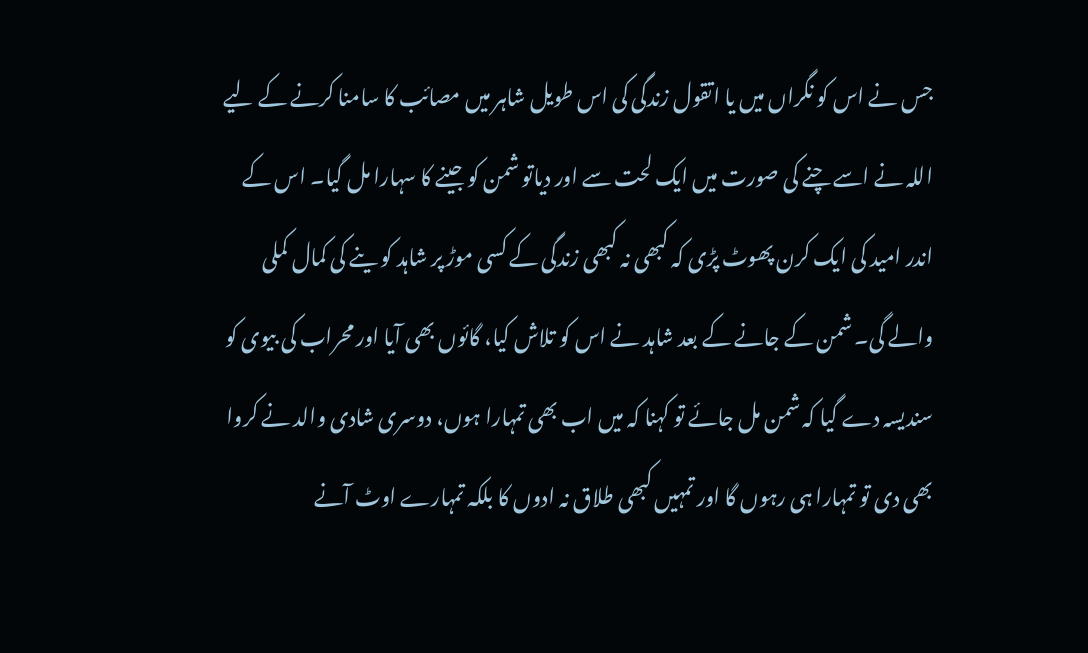جس نے اس کو نگراں میں یا اتقول زندگی کی اس طویل شاہر میں مصائب کا سامنا کرنے کے لیے اللہ نے اسے چنے کی صورت میں ایک لحت سے اور دیاتو شمن کو جینے کا سہارا مل گیا۔ اس کے اندر امید کی ایک کرن پھوٹ پڑی کہ کبھی نہ کبھی زندگی کے کسی موڑ پر شاہد کو ینے کی کمال کملی والے گی۔ شمن کے جانے کے بعد شاہد نے اس کو تلاش کیا، گائوں بھی آیا اور محراب کی بیوی کو سندیسہ دے گیا کہ شمن مل جائے تو کہنا کہ میں اب بھی تمہارا ہوں، دوسری شادی والد نے کروا بھی دی تو تمہارا ہی رہوں گا اور تمہیں کبھی طلاق نہ ادوں کا بلکہ تمہارے اوٹ آنے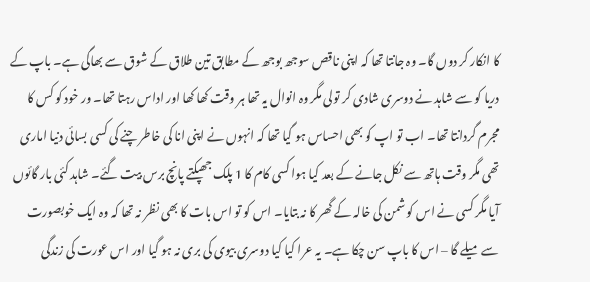کا انکار کر دوں گا۔ وہ جانتا تھا کہ اپنی ناقص سوجھ بوجھ کے مطابق تین طلاق کے شوق سے بھاگی ہے۔ باپ کے دریا کو سے شاہد نے دوسری شادی کر تولی مگر وہ انوال یہ تھا ہر وقت کھا کھا اور اداس رہتا تھا۔ ور خود کو کس کا مجرم گردانتا تھا۔ اب تو اپ کو بھی احساس ہو گیا تھا کہ انہوں نے اپنی انا کی خاطر چنے کی کسی بسائی دنیا اماری تھی مگر وقت ہاتھ سے نکل جانے کے بعد کیا ہوا کسی کام کا 1 پلک جھپکتے پانچ برس بیت گئے۔ شاہد کئی بار گائوں آیا مگر کسی نے اس کو شمن کی خالہ کے گھر کا نہ بتایا۔ اس کو تو اس بات کا بھی نظر نہ تھا کہ وہ ایک خوبصورت سے میلے گا – اس کا باپ سن چکا ہے۔ یہ عرا کیا کیا دوسری بیوی کی بری نہ ہو گیا اور اس عورت کی زندگی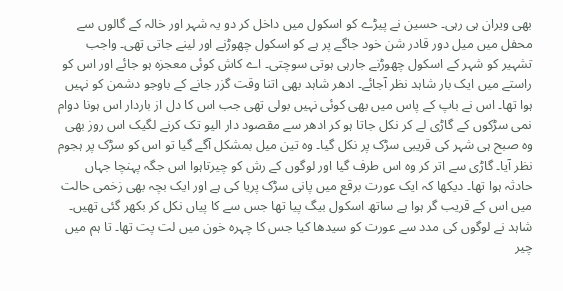بھی ویران ہی رہی۔ حسین نے پیڑے کو اسکول میں داخل کر دو یہ شہر اور خالہ کے گالوں سے محفل میں میل دور قادر شن خود جاگے پر ہے کو اسکول چھوڑنے اور لینے جاتی تھی۔ واجب تشہیر کو شہر کے اسکول چھوڑنے جارہی ہوتی سوچتی۔ اے کاش کوئی معجزہ ہو جائے اور اس کو راستے میں ایک بار شاہد نظر آجائے۔ ادھر شاہد بھی اتنا وقت گزر جانے کے باوجو دشمن کو نہیں ہوا تھا۔ اس نے باپ کے پاس میں بھی کوئی نہیں بولی تھی جب اس کا دل از باردار اس ہونا دوام نمی سڑکوں کے گاڑی لے کر نکل جاتا ہو کر ادھر سے مقصود دار الیو تک کرنے لگیک اس روز بھی وہ صبح ہی شہر کی قریبی سڑک پر نکل گیا۔ وہ تین میل بمشکل آگے گیا تو اس کو سڑک پر ہجوم نظر آیا۔ گاڑی سے اتر کر وہ اس طرف گیا اور لوگوں کے رش کو چیرتاہوا اس جگہ پہنچا جہاں حادثہ ہوا تھا۔ دیکھا کہ ایک عورت برقع میں پانی سڑک پریا کی ہے اور ایک بچہ بھی زخمی حالت میں اس کے قریب گر ہوا ہے ساتھ اسکول بیگ پیا تھا جس سے کا پیاں نکل کر بکھر گئی تھیں۔ شاہد نے لوگوں کی مدد سے عورت کو سیدھا کیا جس کا چہرہ خون میں لت پت تھا۔ تا ہم میں چیر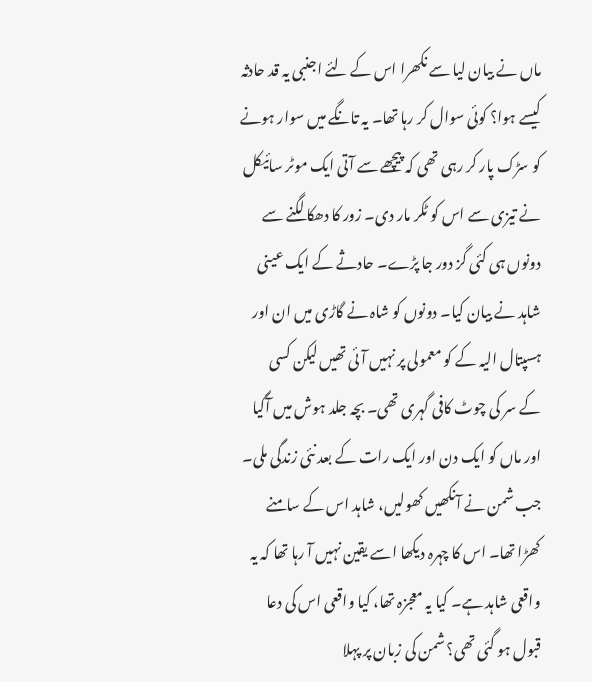ماں نے بیان لیا سے نکھرا اس کے لئے اجنبی یہ قد حادثہ کیسے ہوا؟ کوئی سوال کر رہا تھا۔ یہ تانگے میں سوار ہونے کو سڑک پار کر رہی تھی کہ پیچھے سے آتی ایک موٹر سائیکل نے تیزی سے اس کو ٹکر مار دی۔ زور کا دھکا لگنے سے دونوں ہی کئی گز دور جا پڑے۔ حادثے کے ایک عینی شاہد نے بیان کیا۔ دونوں کو شاہ نے گاڑی میں ان اور ہسپتال الیہ کے کو معمولی پر نہیں آئی تھیں لیکن کسی کے سر کی چوٹ کافی گہری تھی۔ بچہ جلد ہوش میں آگیا اور ماں کو ایک دن اور ایک رات کے بعد نئی زندگی ملی۔ جب شمن نے آنکھیں کھولیں، شاہد اس کے سامنے کھڑا تھا۔ اس کا چہرہ دیکھا اسے یقین نہیں آ رہا تھا کہ یہ واقعی شاہد ہے۔ کیا یہ معجزہ تھا، کیا واقعی اس کی دعا قبول ہو گئی تھی؟ شمن کی زبان پر پہلا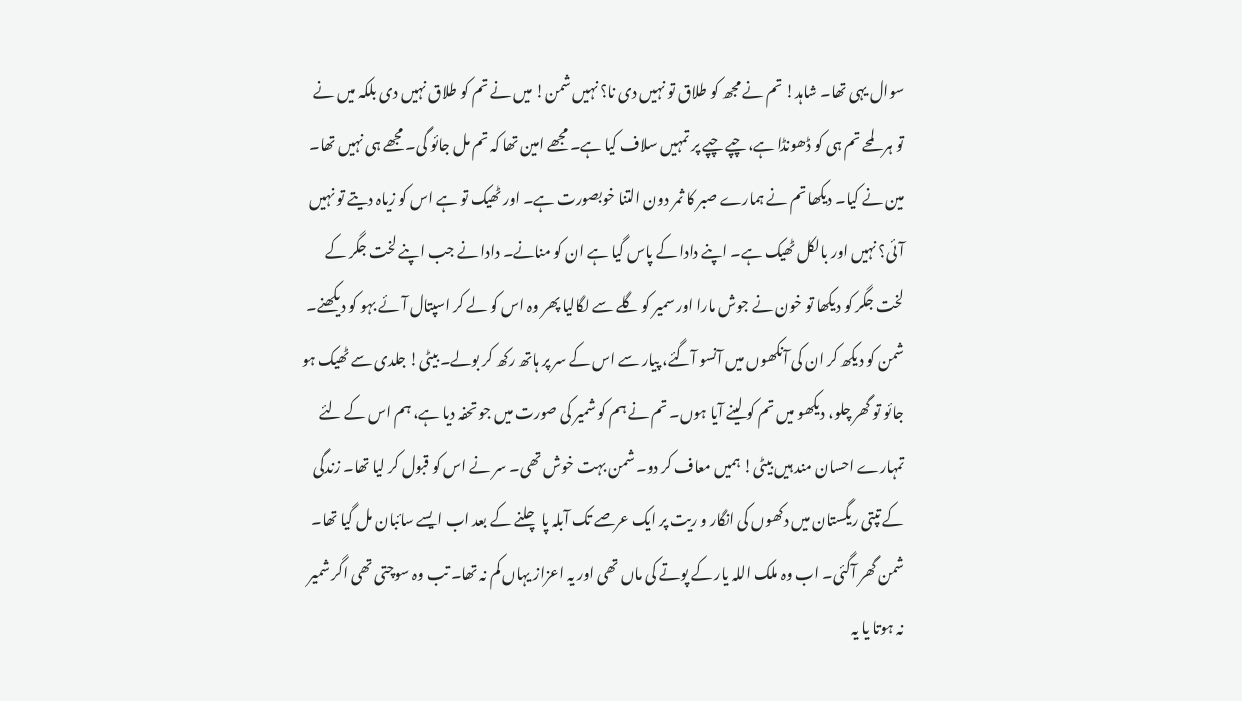سوال یہی تھا۔ شاہد! تم نے مجھ کو طلاق تو نہیں دی نا؟ نہیں شمن! میں نے تم کو طلاق نہیں دی بلکہ میں نے تو ہر لمحے تم ہی کو ڈھونڈا ہے، چپے چپے پر تمہیں سلاف کیا ہے۔ مجھے امین تھا کہ تم مل جائو گی۔ مجھے ہی نہیں تھا۔ مین نے کیا۔ دیکھا تم نے ہمارے صبر کا ثمر دون التنا خوبصورت ہے۔ اور ٹھیک تو ہے اس کو زیاہ دیتے تو نہیں آئی؟ نہیں اور بالکل ٹھیک ہے۔ اپنے دادا کے پاس گیا ہے ان کو منانے۔ دادا نے جب اپنے لخت جگر کے لخت جگر کو دیکھا تو خون نے جوش مارا اور سمیر کو گلے سے لگالیا پھر وہ اس کو لے کر اسپتال آئے بہو کو دیکھنے۔ شمن کو دیکھ کر ان کی آنکھوں میں آنسو آگئے، پیار سے اس کے سر پر ہاتھ رکھ کر بولے۔ بیٹی! جلدی سے ٹھیک ہو جائو تو گھر چلو، دیکھو میں تم کو لینے آیا ہوں۔ تم نے ہم کو شمیر کی صورت میں جو تحفہ دیا ہے، ہم اس کے لئے تمہارے احسان مند ہیں بیٹی! ہمیں معاف کر دو۔ شمن بہت خوش تھی۔ سر نے اس کو قبول کر لیا تھا۔ زندگی کے تپتی ریگستان میں دکھوں کی انگار و ریت پر ایک عرصے تک آبلہ پا چلنے کے بعد اب ایسے سائبان مل گیا تھا۔ شمن گھر آگئی۔ اب وہ ملک اللہ یار کے پوتے کی ماں تھی اور یہ اعزاز یہاں کم نہ تھا۔ تب وہ سوچتی تھی اگر شمیر نہ ہوتا یا یہ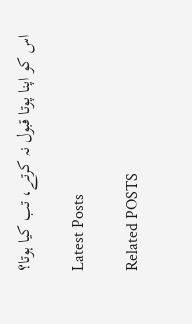اس کو اپنا پوتا قبول نہ کرتے، تب کیا ہوتا؟

Latest Posts

Related POSTS